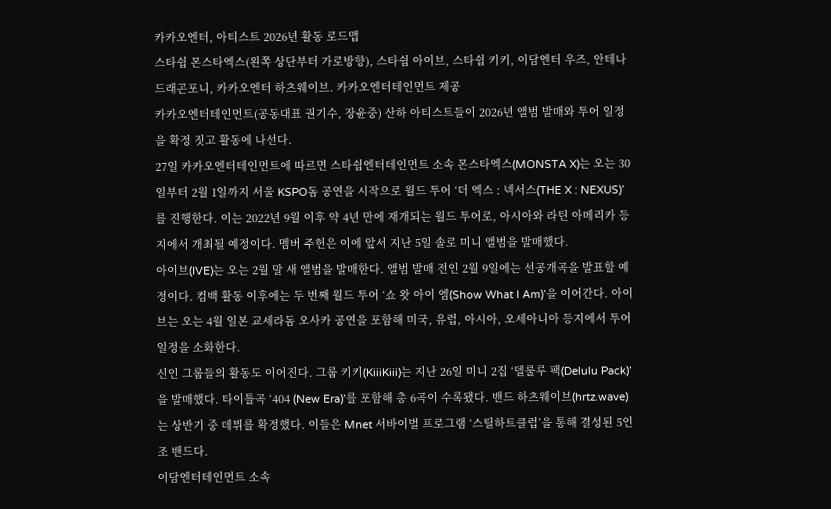카카오엔터, 아티스트 2026년 활동 로드맵
스타쉽 몬스타엑스(왼쪽 상단부터 가로방향), 스타쉽 아이브, 스타쉽 키키, 이담엔터 우즈, 안테나 드래곤포니, 카카오엔터 하츠웨이브. 카카오엔터테인먼트 제공
카카오엔터테인먼트(공동대표 권기수, 장윤중) 산하 아티스트들이 2026년 앨범 발매와 투어 일정을 확정 짓고 활동에 나선다.
27일 카카오엔터테인먼트에 따르면 스타쉽엔터테인먼트 소속 몬스타엑스(MONSTA X)는 오는 30일부터 2월 1일까지 서울 KSPO돔 공연을 시작으로 월드 투어 ‘더 엑스 : 넥서스(THE X : NEXUS)’를 진행한다. 이는 2022년 9월 이후 약 4년 만에 재개되는 월드 투어로, 아시아와 라틴 아메리카 등지에서 개최될 예정이다. 멤버 주헌은 이에 앞서 지난 5일 솔로 미니 앨범을 발매했다.
아이브(IVE)는 오는 2월 말 새 앨범을 발매한다. 앨범 발매 전인 2월 9일에는 선공개곡을 발표할 예정이다. 컴백 활동 이후에는 두 번째 월드 투어 ‘쇼 왓 아이 엠(Show What I Am)’을 이어간다. 아이브는 오는 4월 일본 교세라돔 오사카 공연을 포함해 미국, 유럽, 아시아, 오세아니아 등지에서 투어 일정을 소화한다.
신인 그룹들의 활동도 이어진다. 그룹 키키(KiiiKiii)는 지난 26일 미니 2집 ‘델룰루 팩(Delulu Pack)’을 발매했다. 타이틀곡 ‘404 (New Era)’를 포함해 총 6곡이 수록됐다. 밴드 하츠웨이브(hrtz.wave)는 상반기 중 데뷔를 확정했다. 이들은 Mnet 서바이벌 프로그램 ‘스틸하트클럽’을 통해 결성된 5인조 밴드다.
이담엔터테인먼트 소속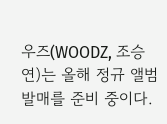우즈(WOODZ, 조승연)는 올해 정규 앨범 발매를 준비 중이다.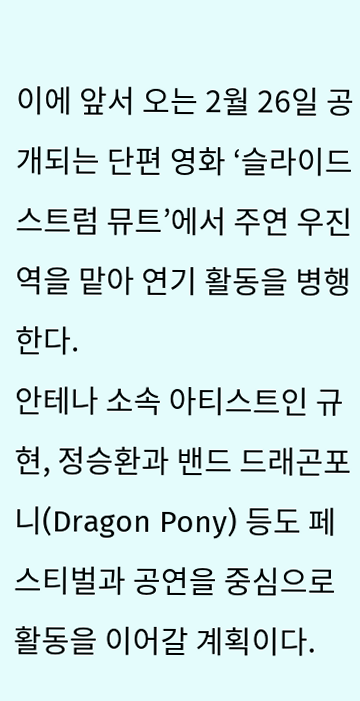이에 앞서 오는 2월 26일 공개되는 단편 영화 ‘슬라이드 스트럼 뮤트’에서 주연 우진 역을 맡아 연기 활동을 병행한다.
안테나 소속 아티스트인 규현, 정승환과 밴드 드래곤포니(Dragon Pony) 등도 페스티벌과 공연을 중심으로 활동을 이어갈 계획이다.